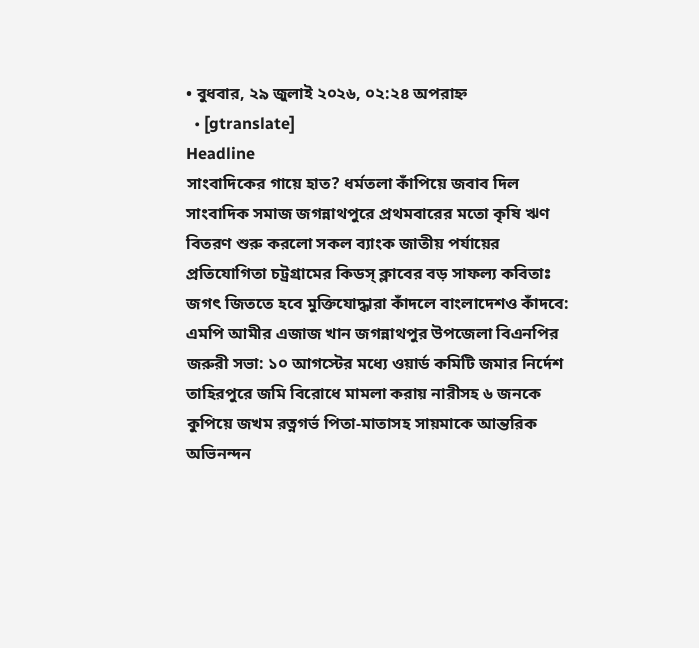• বুধবার, ২৯ জুলাই ২০২৬, ০২:২৪ অপরাহ্ন
  • [gtranslate]
Headline
সাংবাদিকের গায়ে হাত? ধর্মতলা কাঁপিয়ে জবাব দিল সাংবাদিক সমাজ জগন্নাথপুরে প্রথমবারের মতো কৃষি ঋণ বিতরণ শুরু করলো সকল ব্যাংক জাতীয় পর্যায়ের প্রতিযোগিতা চট্রগ্রামের কিডস্ ক্লাবের বড় সাফল্য কবিতাঃ জগৎ জিততে হবে মুক্তিযোদ্ধারা কাঁদলে বাংলাদেশও কাঁদবে: এমপি আমীর এজাজ খান জগন্নাথপুর উপজেলা বিএনপির জরুরী সভা: ১০ আগস্টের মধ্যে ওয়ার্ড কমিটি জমার নির্দেশ তাহিরপুরে জমি বিরোধে মামলা করায় নারীসহ ৬ জনকে কুপিয়ে জখম রত্নগর্ভ পিতা-মাতাসহ সায়মাকে আন্তরিক অভিনন্দন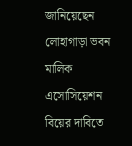জানিয়েছেন লোহাগাড়া ভবন মালিক এসোসিয়েশন বিয়ের দাবিতে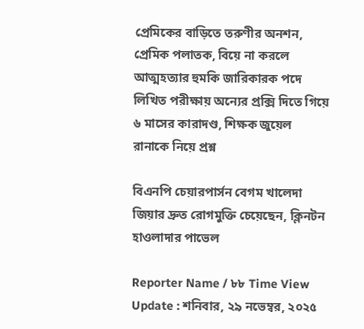প্রেমিকের বাড়িতে তরুণীর অনশন, প্রেমিক পলাতক, বিয়ে না করলে আত্মহত্যার হুমকি জারিকারক পদে লিখিত পরীক্ষায় অন্যের প্রক্সি দিতে গিয়ে ৬ মাসের কারাদণ্ড, শিক্ষক জুয়েল রানাকে নিয়ে প্রশ্ন

বিএনপি চেয়ারপার্সন বেগম খালেদা জিয়ার দ্রুত রোগমুক্তি চেয়েছেন, ক্লিনটন হাওলাদার পাভেল

Reporter Name / ৮৮ Time View
Update : শনিবার, ২৯ নভেম্বর, ২০২৫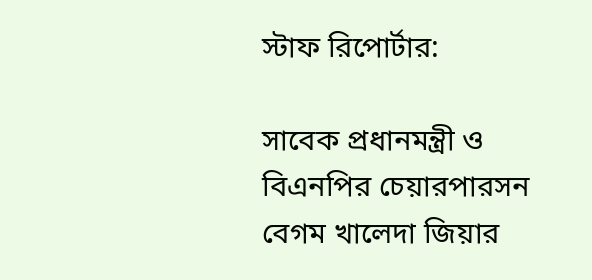স্টাফ রিপোর্টার:

সাবেক প্রধানমন্ত্রী ও বিএনপির চেয়ারপারসন বেগম খালেদা জিয়ার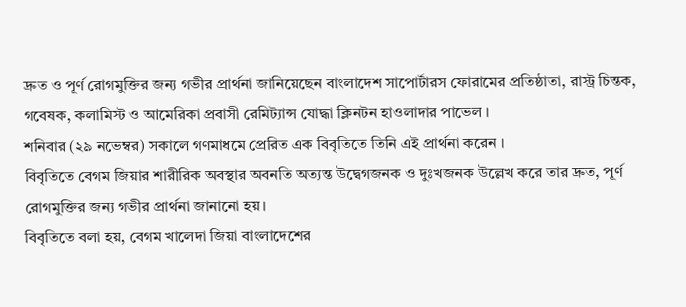দ্রুত ও পূর্ণ রোগমুক্তির জন্য গভীর প্রার্থনা জানিয়েছেন বাংলাদেশ সাপোর্টারস ফোরামের প্রতিষ্ঠাতা, রাস্ট্র চিন্তক, গবেষক, কলামিস্ট ও আমেরিকা প্রবাসী রেমিট্যান্স যোদ্ধা ক্লিনটন হাওলাদার পাভেল ।
শনিবার (২৯ নভেম্বর) সকালে গণমাধমে প্রেরিত এক বিবৃতিতে তিনি এই প্রার্থনা করেন ।
বিবৃতিতে বেগম জিয়ার শারীরিক অবস্থার অবনতি অত্যন্ত উদ্বেগজনক ও দুঃখজনক উল্লেখ করে তার দ্রুত, পূর্ণ রোগমুক্তির জন্য গভীর প্রার্থনা জানানো হয়।
বিবৃতিতে বলা হয়, বেগম খালেদা জিয়া বাংলাদেশের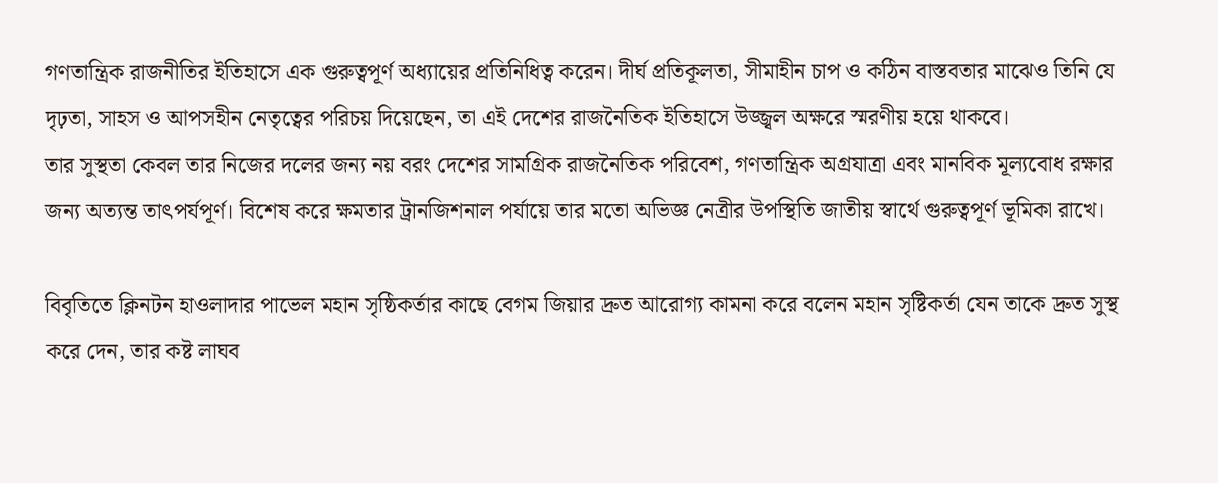গণতান্ত্রিক রাজনীতির ইতিহাসে এক গুরুত্বপূর্ণ অধ্যায়ের প্রতিনিধিত্ব করেন। দীর্ঘ প্রতিকূলতা, সীমাহীন চাপ ও কঠিন বাস্তবতার মাঝেও তিনি যে দৃঢ়তা, সাহস ও আপসহীন নেতৃত্বের পরিচয় দিয়েছেন, তা এই দেশের রাজনৈতিক ইতিহাসে উজ্জ্বল অক্ষরে স্মরণীয় হয়ে থাকবে।
তার সুস্থতা কেবল তার নিজের দলের জন্য নয় বরং দেশের সামগ্রিক রাজনৈতিক পরিবেশ, গণতান্ত্রিক অগ্রযাত্রা এবং মানবিক মূল্যবোধ রক্ষার জন্য অত্যন্ত তাৎপর্যপূর্ণ। বিশেষ করে ক্ষমতার ট্রানজিশনাল পর্যায়ে তার মতো অভিজ্ঞ নেত্রীর উপস্থিতি জাতীয় স্বার্থে গুরুত্বপূর্ণ ভূমিকা রাখে।

বিবৃতিতে ক্লিনটন হাওলাদার পাভেল মহান সৃষ্ঠিকর্তার কাছে বেগম জিয়ার দ্রুত আরোগ্য কামনা করে বলেন মহান সৃষ্টিকর্তা যেন তাকে দ্রুত সুস্থ করে দেন, তার কষ্ট লাঘব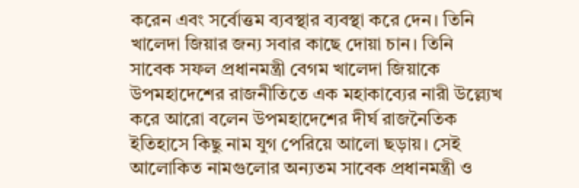করেন এবং সর্বোত্তম ব্যবস্থার ব্যবস্থা করে দেন। তিনি খালেদা জিয়ার জন্য সবার কাছে দোয়া চান। তিনি সাবেক সফল প্রধানমন্ত্রী বেগম খালেদা জিয়াকে উপমহাদেশের রাজনীতিতে এক মহাকাব্যের নারী উল্ল্যেখ করে আরো বলেন উপমহাদেশের দীর্ঘ রাজনৈতিক ইতিহাসে কিছু নাম যুগ পেরিয়ে আলো ছড়ায়। সেই আলোকিত নামগুলোর অন্যতম সাবেক প্রধানমন্ত্রী ও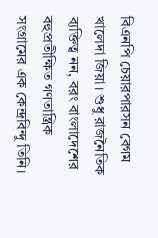বিএনপি চেয়ারপারসন বেগম খালেদা জিয়া। শুধু রাজনৈতিক ব্যক্তিত্ব নন, বরং বাংলাদেশের বহুপ্রতীক্ষিত গণতান্ত্রিক সংগ্রামের এক কেন্দ্রবিন্দু তিনি।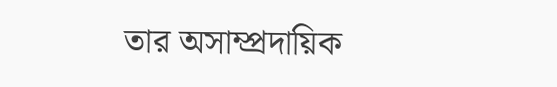তার অসাম্প্রদায়িক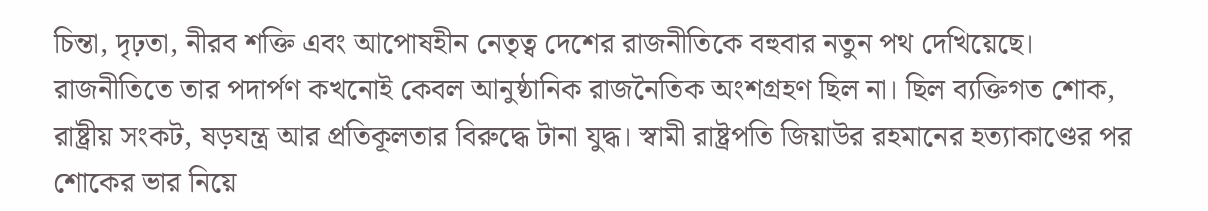চিন্তা, দৃঢ়তা, নীরব শক্তি এবং আপোষহীন নেতৃত্ব দেশের রাজনীতিকে বহুবার নতুন পথ দেখিয়েছে।
রাজনীতিতে তার পদার্পণ কখনোই কেবল আনুষ্ঠানিক রাজনৈতিক অংশগ্রহণ ছিল না। ছিল ব্যক্তিগত শোক, রাষ্ট্রীয় সংকট, ষড়যন্ত্র আর প্রতিকূলতার বিরুদ্ধে টানা যুদ্ধ। স্বামী রাষ্ট্রপতি জিয়াউর রহমানের হত্যাকাণ্ডের পর শোকের ভার নিয়ে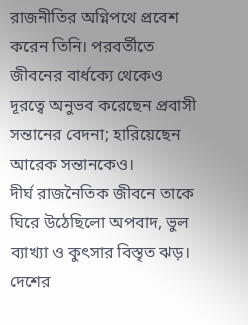রাজনীতির অগ্নিপথে প্রবেশ করেন তিনি। পরবর্তীতে জীবনের বার্ধক্যে থেকেও দূরত্বে অনুভব করেছেন প্রবাসী সন্তানের বেদনা; হারিয়েছেন আরেক সন্তানকেও।
দীর্ঘ রাজনৈতিক জীবনে তাকে ঘিরে উঠেছিলো অপবাদ, ভুল ব্যাখ্যা ও কুৎসার বিস্তৃত ঝড়। দেশের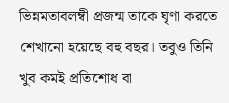ভিন্নমতাবলম্বী প্রজন্ম তাকে ঘৃণা করতে শেখানো হয়েছে বহু বছর। তবুও তিনি খুব কমই প্রতিশোধ বা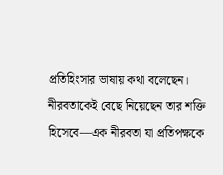প্রতিহিংসার ভাষায় কথা বলেছেন। নীরবতাকেই বেছে নিয়েছেন তার শক্তি হিসেবে—এক নীরবতা যা প্রতিপক্ষকে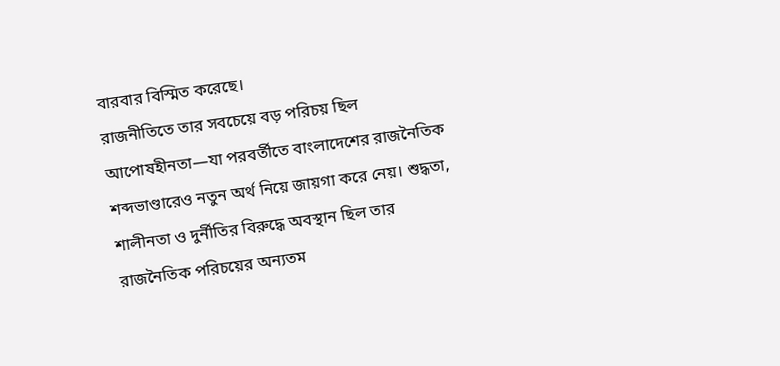বারবার বিস্মিত করেছে।
রাজনীতিতে তার সবচেয়ে বড় পরিচয় ছিল আপোষহীনতা—যা পরবর্তীতে বাংলাদেশের রাজনৈতিক শব্দভাণ্ডারেও নতুন অর্থ নিয়ে জায়গা করে নেয়। শুদ্ধতা, শালীনতা ও দুর্নীতির বিরুদ্ধে অবস্থান ছিল তার রাজনৈতিক পরিচয়ের অন্যতম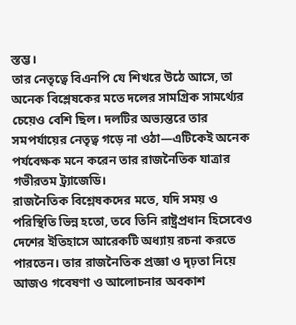স্তম্ভ।
তার নেতৃত্বে বিএনপি যে শিখরে উঠে আসে, তা অনেক বিশ্লেষকের মতে দলের সামগ্রিক সামর্থ্যের চেয়েও বেশি ছিল। দলটির অভ্যন্তরে তার সমপর্যায়ের নেতৃত্ব গড়ে না ওঠা—এটিকেই অনেক পর্যবেক্ষক মনে করেন তার রাজনৈতিক যাত্রার গভীরতম ট্র্যাজেডি।
রাজনৈতিক বিশ্লেষকদের মতে, যদি সময় ও পরিস্থিতি ভিন্ন হতো, তবে তিনি রাষ্ট্রপ্রধান হিসেবেও দেশের ইতিহাসে আরেকটি অধ্যায় রচনা করতে পারতেন। তার রাজনৈতিক প্রজ্ঞা ও দৃঢ়তা নিয়ে আজও গবেষণা ও আলোচনার অবকাশ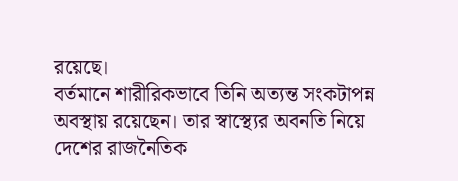রয়েছে।
বর্তমানে শারীরিকভাবে তিনি অত্যন্ত সংকটাপন্ন অবস্থায় রয়েছেন। তার স্বাস্থ্যের অবনতি নিয়ে দেশের রাজনৈতিক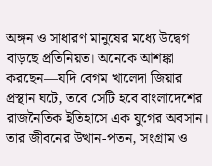অঙ্গন ও সাধারণ মানুষের মধ্যে উদ্বেগ বাড়ছে প্রতিনিয়ত। অনেকে আশঙ্কা করছেন—যদি বেগম খালেদা জিয়ার প্রস্থান ঘটে, তবে সেটি হবে বাংলাদেশের রাজনৈতিক ইতিহাসে এক যুগের অবসান।
তার জীবনের উত্থান-পতন, সংগ্রাম ও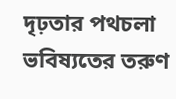দৃঢ়তার পথচলা ভবিষ্যতের তরুণ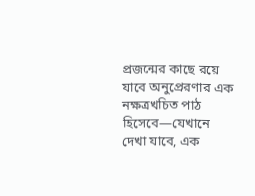প্রজন্মের কাছে রয়ে যাবে অনুপ্রেরণার এক নক্ষত্রখচিত পাঠ হিসেবে—যেখানে দেখা যাবে, এক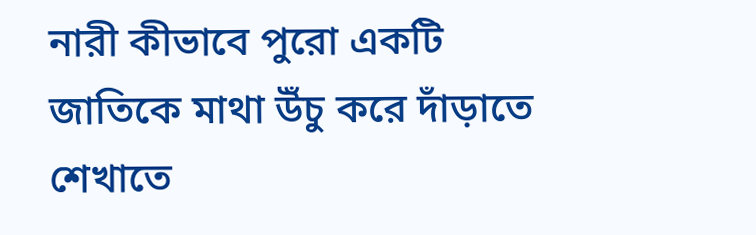নারী কীভাবে পুরো একটি জাতিকে মাথা উঁচু করে দাঁড়াতে শেখাতে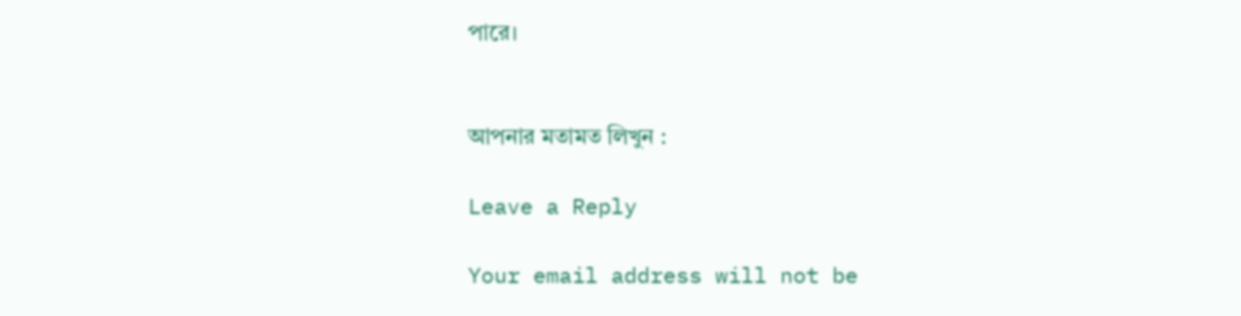পারে।


আপনার মতামত লিখুন :

Leave a Reply

Your email address will not be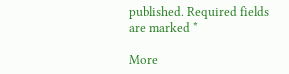published. Required fields are marked *

More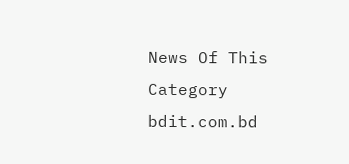News Of This Category
bdit.com.bd